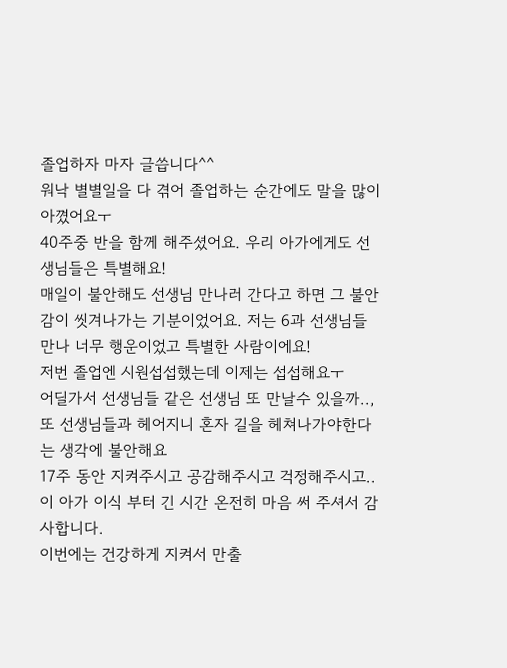졸업하자 마자 글씁니다^^
워낙 별별일을 다 겪어 졸업하는 순간에도 말을 많이 아꼈어요ㅜ
40주중 반을 함께 해주셨어요. 우리 아가에게도 선생님들은 특별해요!
매일이 불안해도 선생님 만나러 간다고 하면 그 불안감이 씻겨나가는 기분이었어요. 저는 6과 선생님들 만나 너무 행운이었고 특별한 사람이에요!
저번 졸업엔 시원섭섭했는데 이제는 섭섭해요ㅜ
어딜가서 선생님들 같은 선생님 또 만날수 있을까..,
또 선생님들과 헤어지니 혼자 길을 헤쳐나가야한다는 생각에 불안해요
17주 동안 지켜주시고 공감해주시고 걱정해주시고..
이 아가 이식 부터 긴 시간 온전히 마음 써 주셔서 감사합니다.
이번에는 건강하게 지켜서 만출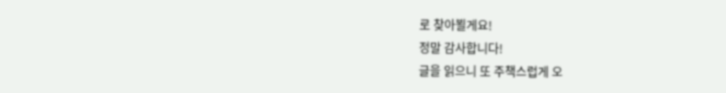로 찾아뵐게요!
정말 감사합니다!
글을 읽으니 또 주책스럽게 오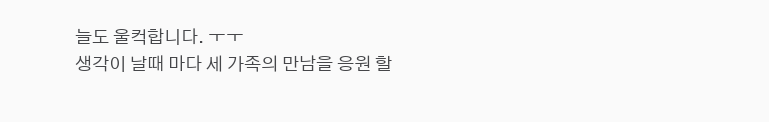늘도 울컥합니다. ㅜㅜ
생각이 날때 마다 세 가족의 만남을 응원 할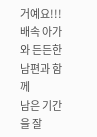거예요!!!
배속 아가와 든든한 남편과 함께
남은 기간을 잘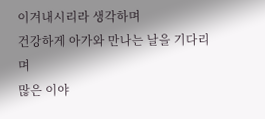이겨내시리라 생각하며
건강하게 아가와 만나는 날을 기다리며
많은 이야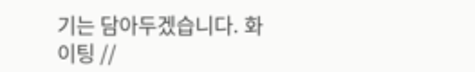기는 담아두겠습니다. 화이팅 //